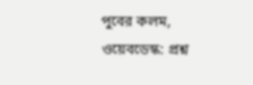পুবের কলম, ওয়েবডেস্ক: প্রশ্ন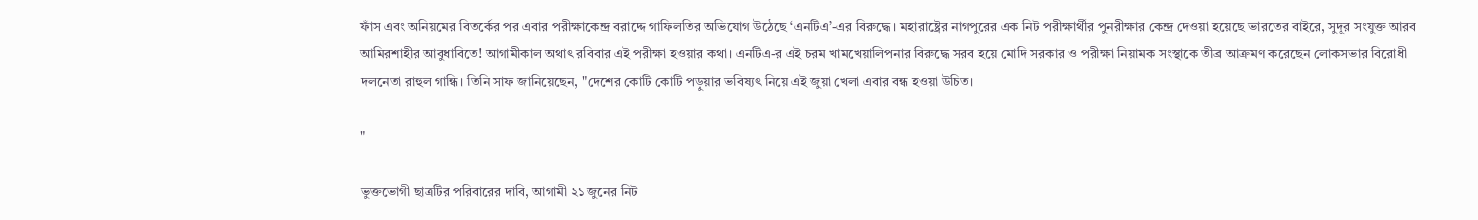ফাঁস এবং অনিয়মের বিতর্কের পর এবার পরীক্ষাকেন্দ্র বরাদ্দে গাফিলতির অভিযোগ উঠেছে ‘এনটিএ’-এর বিরুদ্ধে। মহারাষ্ট্রের নাগপুরের এক নিট পরীক্ষার্থীর পুনরীক্ষার কেন্দ্র দেওয়া হয়েছে ভারতের বাইরে, সুদূর সংযুক্ত আরব আমিরশাহীর আবুধাবিতে! আগামীকাল অথাৎ রবিবার এই পরীক্ষা হওয়ার কথা। এনটিএ-র এই চরম খামখেয়ালিপনার বিরুদ্ধে সরব হয়ে মোদি সরকার ও পরীক্ষা নিয়ামক সংস্থাকে তীব্র আক্রমণ করেছেন লোকসভার বিরোধী দলনেতা রাহুল গান্ধি। তিনি সাফ জানিয়েছেন, "দেশের কোটি কোটি পড়ুয়ার ভবিষ্যৎ নিয়ে এই জুয়া খেলা এবার বন্ধ হওয়া উচিত।

"

ভুক্তভোগী ছাত্রটির পরিবারের দাবি, আগামী ২১ জুনের নিট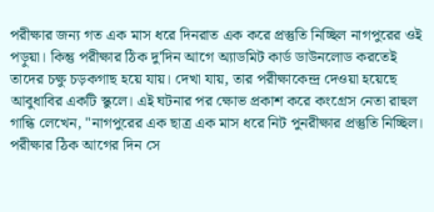পরীক্ষার জন্য গত এক মাস ধরে দিনরাত এক করে প্রস্তুতি নিচ্ছিল নাগপুরের ওই পড়ুয়া। কিন্তু পরীক্ষার ঠিক দু'দিন আগে অ্যাডমিট কার্ড ডাউনলোড করতেই তাদের চক্ষু চড়কগাছ হয়ে যায়। দেখা যায়, তার পরীক্ষাকেন্দ্র দেওয়া হয়েছে আবুধাবির একটি স্কুলে। এই ঘটনার পর ক্ষোভ প্রকাশ করে কংগ্রেস নেতা রাহুল গান্ধি লেখেন, "নাগপুরের এক ছাত্র এক মাস ধরে নিট পুনরীক্ষার প্রস্তুতি নিচ্ছিল। পরীক্ষার ঠিক আগের দিন সে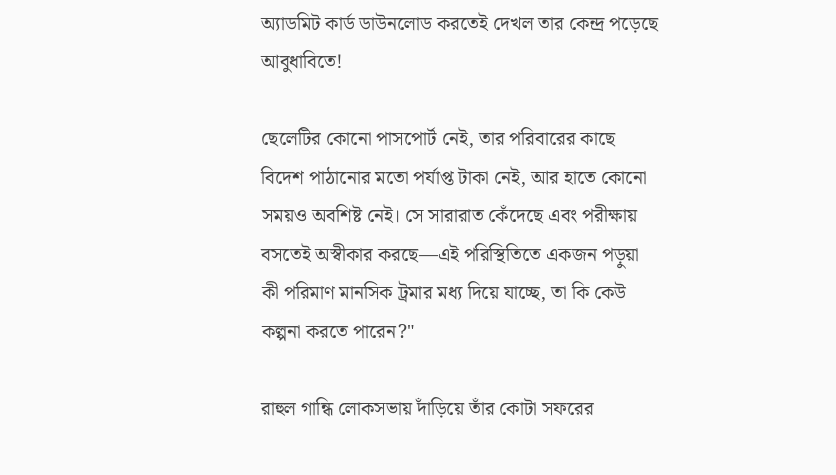অ্যাডমিট কার্ড ডাউনলোড করতেই দেখল তার কেন্দ্র পড়েছে আবুধাবিতে!

ছেলেটির কোনো পাসপোর্ট নেই, তার পরিবারের কাছে বিদেশ পাঠানোর মতো পর্যাপ্ত টাকা নেই, আর হাতে কোনো সময়ও অবশিষ্ট নেই। সে সারারাত কেঁদেছে এবং পরীক্ষায় বসতেই অস্বীকার করছে—এই পরিস্থিতিতে একজন পড়ুয়া কী পরিমাণ মানসিক ট্রমার মধ্য দিয়ে যাচ্ছে, তা কি কেউ কল্পনা করতে পারেন?"

রাহুল গান্ধি লোকসভায় দাঁড়িয়ে তাঁর কোটা সফরের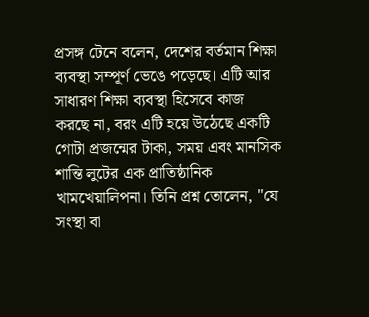প্রসঙ্গ টেনে বলেন, দেশের বর্তমান শিক্ষা ব্যবস্থা সম্পূর্ণ ভেঙে পড়েছে। এটি আর সাধারণ শিক্ষা ব্যবস্থা হিসেবে কাজ করছে না, বরং এটি হয়ে উঠেছে একটি গোটা প্রজন্মের টাকা, সময় এবং মানসিক শান্তি লুটের এক প্রাতিষ্ঠানিক খামখেয়ালিপনা। তিনি প্রশ্ন তোলেন, "যে সংস্থা বা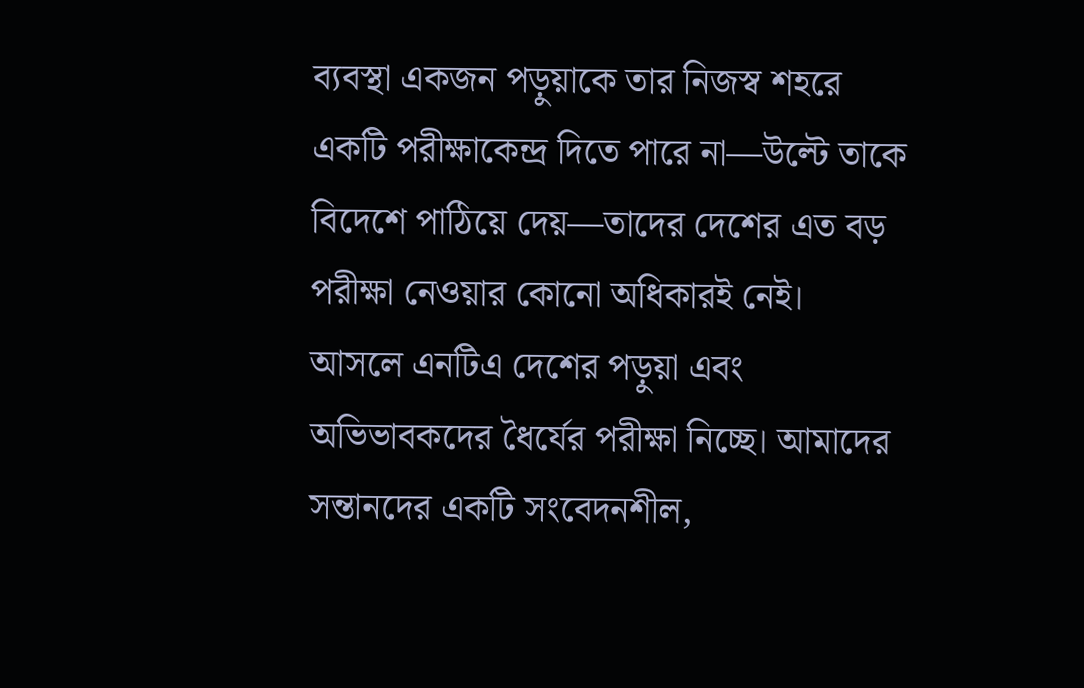ব্যবস্থা একজন পড়ুয়াকে তার নিজস্ব শহরে একটি পরীক্ষাকেন্দ্র দিতে পারে না—উল্টে তাকে বিদেশে পাঠিয়ে দেয়—তাদের দেশের এত বড় পরীক্ষা নেওয়ার কোনো অধিকারই নেই। আসলে এনটিএ দেশের পড়ুয়া এবং অভিভাবকদের ধৈর্যের পরীক্ষা নিচ্ছে। আমাদের সন্তানদের একটি সংবেদনশীল,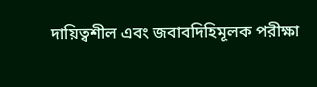দায়িত্বশীল এবং জবাবদিহিমূলক পরীক্ষা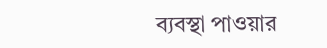ব্যবস্থা পাওয়ার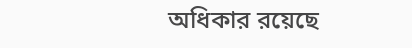অধিকার রয়েছে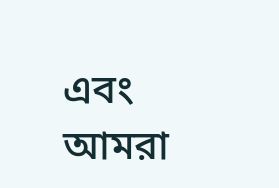এবং আমরা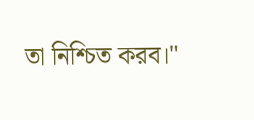তা নিশ্চিত করব।"